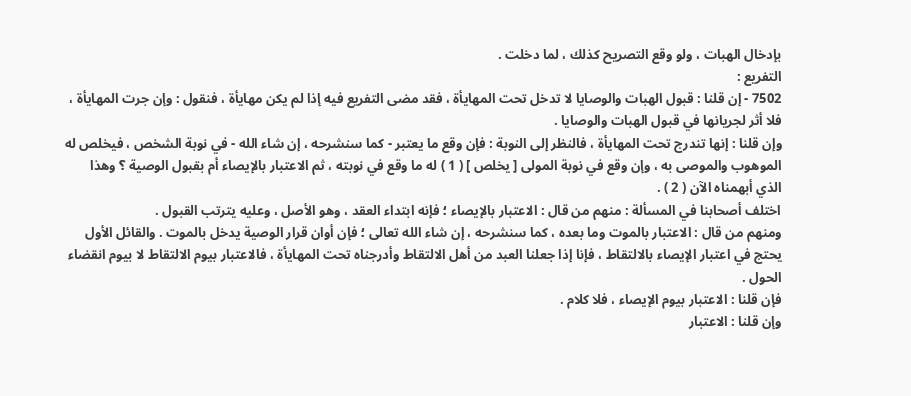بإدخال الهبات ، ولو وقع التصريح كذلك ، لما دخلت .
التفريع :
7502 - إن قلنا : قبول الهبات والوصايا لا تدخل تحت المهايأة ، فقد مضى التفريع فيه إذا لم يكن مهايأة ، فنقول : وإن جرت المهايأة ، فلا أثر لجريانها في قبول الهبات والوصايا .
وإن قلنا : إنها تندرج تحت المهايأة ، فالنظر إلى النوبة : فإن وقع ما يعتبر - كما سنشرحه ، إن شاء الله - في نوبة الشخص ، فيخلص له الموهوب والموصى به ، وإن وقع في نوبة المولى [ يخلص ] ( 1 ) له ما وقع في نوبته ، ثم الاعتبار بالإيصاء أم بقبول الوصية ؟ وهذا الذي أبهمناه الآن ( 2 ) .
اختلف أصحابنا في المسألة : منهم من قال : الاعتبار بالإيصاء ؛ فإنه ابتداء العقد ، وهو الأصل ، وعليه يترتب القبول .
ومنهم من قال : الاعتبار بالموت وما بعده ، كما سنشرحه ، إن شاء الله تعالى ؛ فإن أوان قرار الوصية يدخل بالموت . والقائل الأول يحتج في اعتبار الإيصاء بالالتقاط ، فإنا إذا جعلنا العبد من أهل الالتقاط وأدرجناه تحت المهايأة ، فالاعتبار بيوم الالتقاط لا بيوم انقضاء الحول .
فإن قلنا : الاعتبار بيوم الإيصاء ، فلا كلام .
وإن قلنا : الاعتبار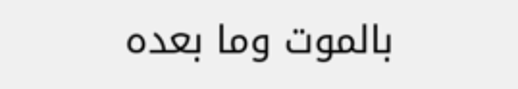بالموت وما بعده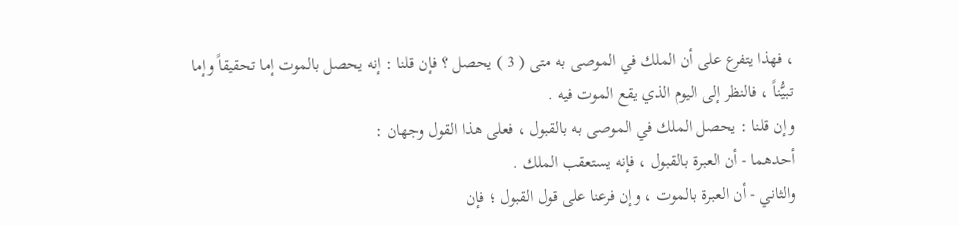، فهذا يتفرع على أن الملك في الموصى به متى ( 3 ) يحصل ؟ فإن قلنا : إنه يحصل بالموت إما تحقيقاً وإما تبيُّناً ، فالنظر إلى اليوم الذي يقع الموت فيه .
وإن قلنا : يحصل الملك في الموصى به بالقبول ، فعلى هذا القول وجهان :
أحدهما - أن العبرة بالقبول ، فإنه يستعقب الملك .
والثاني - أن العبرة بالموت ، وإن فرعنا على قول القبول ؛ فإن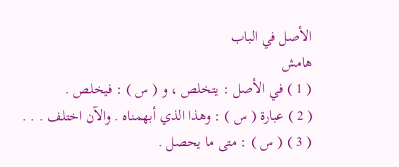الأصل في الباب
هامش
( 1 ) في الأصل : يتخلص ، و ( س ) : فيخلص .
( 2 ) عبارة ( س ) : وهذا الذي أبهمناه . والآن اختلف . . .
( 3 ) ( س ) : متى ما يحصل .